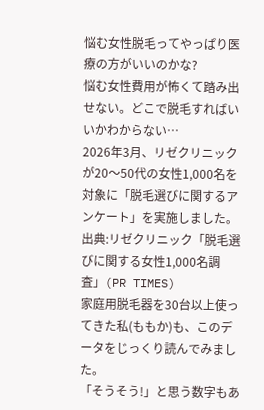悩む女性脱毛ってやっぱり医療の方がいいのかな?
悩む女性費用が怖くて踏み出せない。どこで脱毛すればいいかわからない…
2026年3月、リゼクリニックが20〜50代の女性1,000名を対象に「脱毛選びに関するアンケート」を実施しました。
出典:リゼクリニック「脱毛選びに関する女性1,000名調査」(PR TIMES)
家庭用脱毛器を30台以上使ってきた私(ももか)も、このデータをじっくり読んでみました。
「そうそう!」と思う数字もあ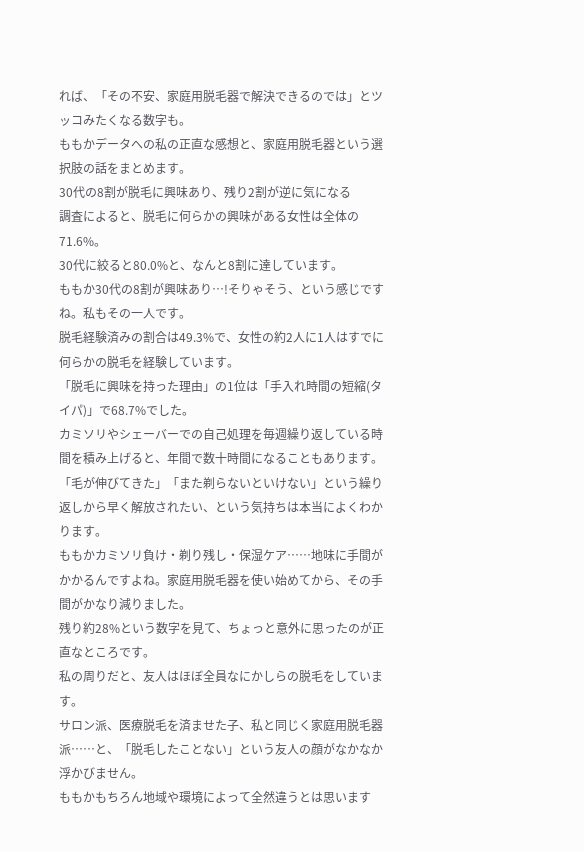れば、「その不安、家庭用脱毛器で解決できるのでは」とツッコみたくなる数字も。
ももかデータへの私の正直な感想と、家庭用脱毛器という選択肢の話をまとめます。
30代の8割が脱毛に興味あり、残り2割が逆に気になる
調査によると、脱毛に何らかの興味がある女性は全体の71.6%。
30代に絞ると80.0%と、なんと8割に達しています。
ももか30代の8割が興味あり…!そりゃそう、という感じですね。私もその一人です。
脱毛経験済みの割合は49.3%で、女性の約2人に1人はすでに何らかの脱毛を経験しています。
「脱毛に興味を持った理由」の1位は「手入れ時間の短縮(タイパ)」で68.7%でした。
カミソリやシェーバーでの自己処理を毎週繰り返している時間を積み上げると、年間で数十時間になることもあります。
「毛が伸びてきた」「また剃らないといけない」という繰り返しから早く解放されたい、という気持ちは本当によくわかります。
ももかカミソリ負け・剃り残し・保湿ケア……地味に手間がかかるんですよね。家庭用脱毛器を使い始めてから、その手間がかなり減りました。
残り約28%という数字を見て、ちょっと意外に思ったのが正直なところです。
私の周りだと、友人はほぼ全員なにかしらの脱毛をしています。
サロン派、医療脱毛を済ませた子、私と同じく家庭用脱毛器派……と、「脱毛したことない」という友人の顔がなかなか浮かびません。
ももかもちろん地域や環境によって全然違うとは思います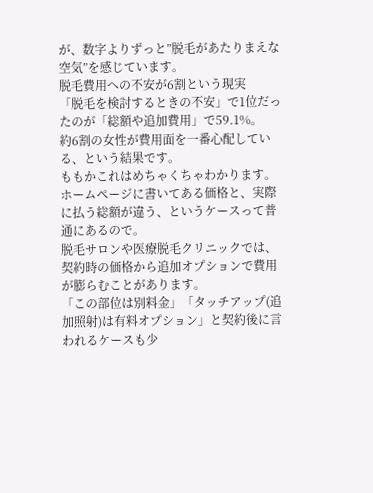が、数字よりずっと”脱毛があたりまえな空気”を感じています。
脱毛費用への不安が6割という現実
「脱毛を検討するときの不安」で1位だったのが「総額や追加費用」で59.1%。
約6割の女性が費用面を一番心配している、という結果です。
ももかこれはめちゃくちゃわかります。ホームページに書いてある価格と、実際に払う総額が違う、というケースって普通にあるので。
脱毛サロンや医療脱毛クリニックでは、契約時の価格から追加オプションで費用が膨らむことがあります。
「この部位は別料金」「タッチアップ(追加照射)は有料オプション」と契約後に言われるケースも少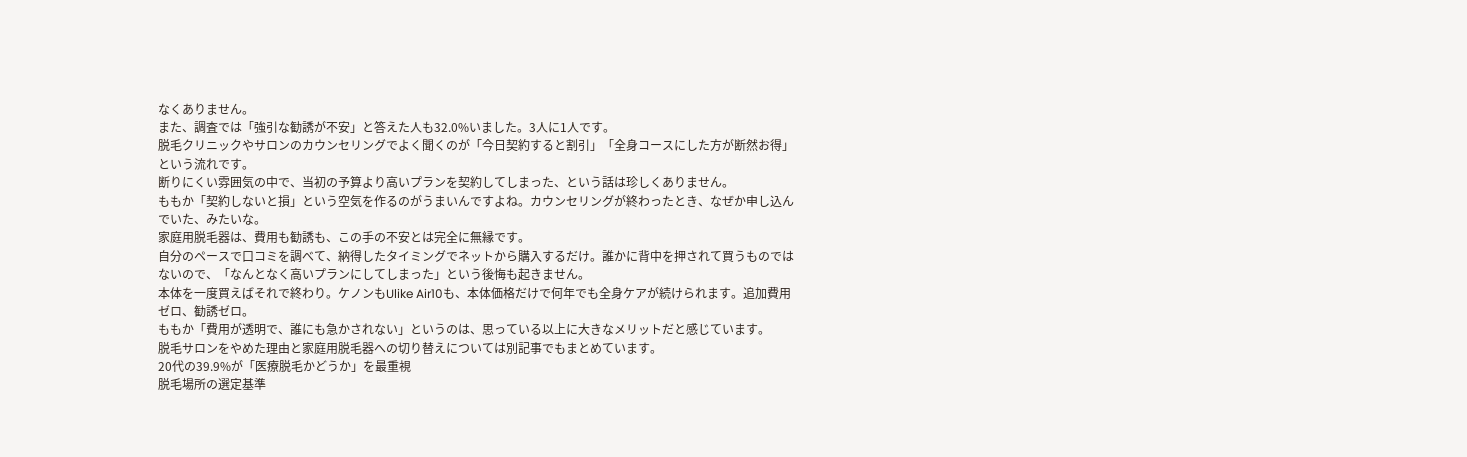なくありません。
また、調査では「強引な勧誘が不安」と答えた人も32.0%いました。3人に1人です。
脱毛クリニックやサロンのカウンセリングでよく聞くのが「今日契約すると割引」「全身コースにした方が断然お得」という流れです。
断りにくい雰囲気の中で、当初の予算より高いプランを契約してしまった、という話は珍しくありません。
ももか「契約しないと損」という空気を作るのがうまいんですよね。カウンセリングが終わったとき、なぜか申し込んでいた、みたいな。
家庭用脱毛器は、費用も勧誘も、この手の不安とは完全に無縁です。
自分のペースで口コミを調べて、納得したタイミングでネットから購入するだけ。誰かに背中を押されて買うものではないので、「なんとなく高いプランにしてしまった」という後悔も起きません。
本体を一度買えばそれで終わり。ケノンもUlike Air10も、本体価格だけで何年でも全身ケアが続けられます。追加費用ゼロ、勧誘ゼロ。
ももか「費用が透明で、誰にも急かされない」というのは、思っている以上に大きなメリットだと感じています。
脱毛サロンをやめた理由と家庭用脱毛器への切り替えについては別記事でもまとめています。
20代の39.9%が「医療脱毛かどうか」を最重視
脱毛場所の選定基準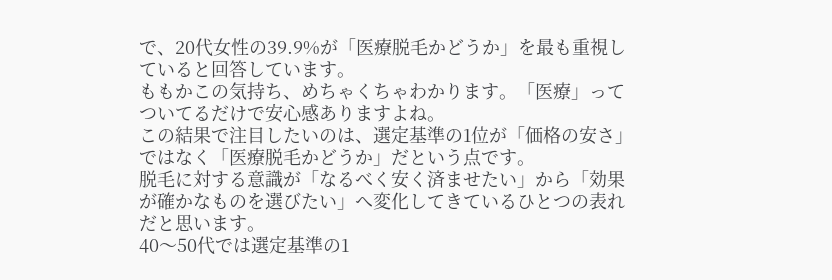で、20代女性の39.9%が「医療脱毛かどうか」を最も重視していると回答しています。
ももかこの気持ち、めちゃくちゃわかります。「医療」ってついてるだけで安心感ありますよね。
この結果で注目したいのは、選定基準の1位が「価格の安さ」ではなく「医療脱毛かどうか」だという点です。
脱毛に対する意識が「なるべく安く済ませたい」から「効果が確かなものを選びたい」へ変化してきているひとつの表れだと思います。
40〜50代では選定基準の1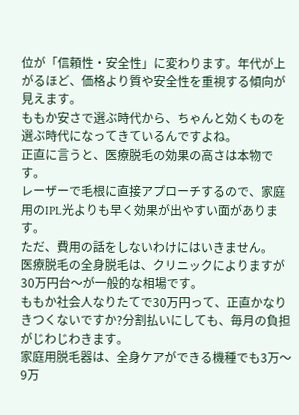位が「信頼性・安全性」に変わります。年代が上がるほど、価格より質や安全性を重視する傾向が見えます。
ももか安さで選ぶ時代から、ちゃんと効くものを選ぶ時代になってきているんですよね。
正直に言うと、医療脱毛の効果の高さは本物です。
レーザーで毛根に直接アプローチするので、家庭用のIPL光よりも早く効果が出やすい面があります。
ただ、費用の話をしないわけにはいきません。
医療脱毛の全身脱毛は、クリニックによりますが30万円台〜が一般的な相場です。
ももか社会人なりたてで30万円って、正直かなりきつくないですか?分割払いにしても、毎月の負担がじわじわきます。
家庭用脱毛器は、全身ケアができる機種でも3万〜9万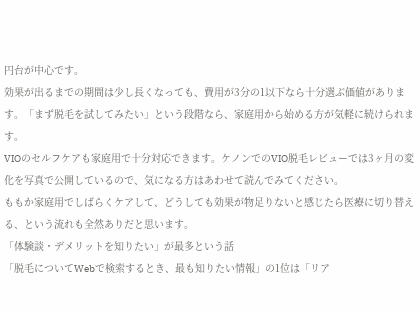円台が中心です。
効果が出るまでの期間は少し長くなっても、費用が3分の1以下なら十分選ぶ価値があります。「まず脱毛を試してみたい」という段階なら、家庭用から始める方が気軽に続けられます。
VIOのセルフケアも家庭用で十分対応できます。ケノンでのVIO脱毛レビューでは3ヶ月の変化を写真で公開しているので、気になる方はあわせて読んでみてください。
ももか家庭用でしばらくケアして、どうしても効果が物足りないと感じたら医療に切り替える、という流れも全然ありだと思います。
「体験談・デメリットを知りたい」が最多という話
「脱毛についてWebで検索するとき、最も知りたい情報」の1位は「リア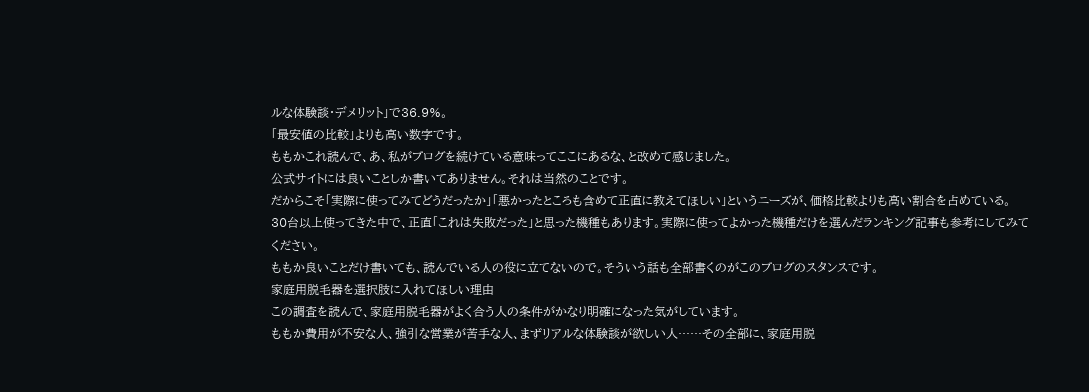ルな体験談・デメリット」で36.9%。
「最安値の比較」よりも高い数字です。
ももかこれ読んで、あ、私がブログを続けている意味ってここにあるな、と改めて感じました。
公式サイトには良いことしか書いてありません。それは当然のことです。
だからこそ「実際に使ってみてどうだったか」「悪かったところも含めて正直に教えてほしい」というニーズが、価格比較よりも高い割合を占めている。
30台以上使ってきた中で、正直「これは失敗だった」と思った機種もあります。実際に使ってよかった機種だけを選んだランキング記事も参考にしてみてください。
ももか良いことだけ書いても、読んでいる人の役に立てないので。そういう話も全部書くのがこのブログのスタンスです。
家庭用脱毛器を選択肢に入れてほしい理由
この調査を読んで、家庭用脱毛器がよく合う人の条件がかなり明確になった気がしています。
ももか費用が不安な人、強引な営業が苦手な人、まずリアルな体験談が欲しい人……その全部に、家庭用脱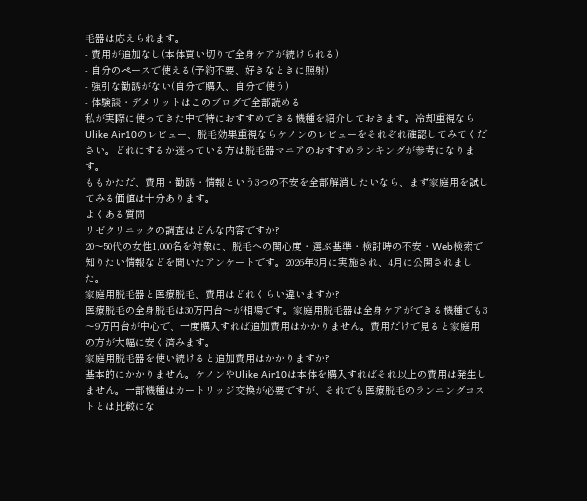毛器は応えられます。
- 費用が追加なし(本体買い切りで全身ケアが続けられる)
- 自分のペースで使える(予約不要、好きなときに照射)
- 強引な勧誘がない(自分で購入、自分で使う)
- 体験談・デメリットはこのブログで全部読める
私が実際に使ってきた中で特におすすめできる機種を紹介しておきます。冷却重視ならUlike Air10のレビュー、脱毛効果重視ならケノンのレビューをそれぞれ確認してみてください。どれにするか迷っている方は脱毛器マニアのおすすめランキングが参考になります。
ももかただ、費用・勧誘・情報という3つの不安を全部解消したいなら、まず家庭用を試してみる価値は十分あります。
よくある質問
リゼクリニックの調査はどんな内容ですか?
20〜50代の女性1,000名を対象に、脱毛への関心度・選ぶ基準・検討時の不安・Web検索で知りたい情報などを聞いたアンケートです。2026年3月に実施され、4月に公開されました。
家庭用脱毛器と医療脱毛、費用はどれくらい違いますか?
医療脱毛の全身脱毛は30万円台〜が相場です。家庭用脱毛器は全身ケアができる機種でも3〜9万円台が中心で、一度購入すれば追加費用はかかりません。費用だけで見ると家庭用の方が大幅に安く済みます。
家庭用脱毛器を使い続けると追加費用はかかりますか?
基本的にかかりません。ケノンやUlike Air10は本体を購入すればそれ以上の費用は発生しません。一部機種はカートリッジ交換が必要ですが、それでも医療脱毛のランニングコストとは比較にな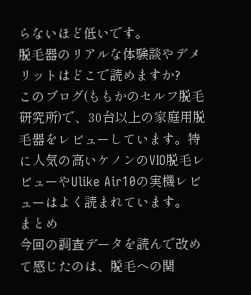らないほど低いです。
脱毛器のリアルな体験談やデメリットはどこで読めますか?
このブログ(ももかのセルフ脱毛研究所)で、30台以上の家庭用脱毛器をレビューしています。特に人気の高いケノンのVIO脱毛レビューやUlike Air10の実機レビューはよく読まれています。
まとめ
今回の調査データを読んで改めて感じたのは、脱毛への関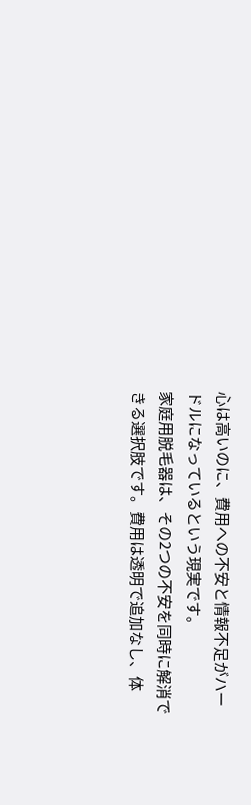心は高いのに、費用への不安と情報不足がハードルになっているという現実です。
家庭用脱毛器は、その2つの不安を同時に解消できる選択肢です。費用は透明で追加なし、体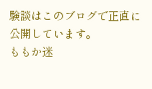験談はこのブログで正直に公開しています。
ももか迷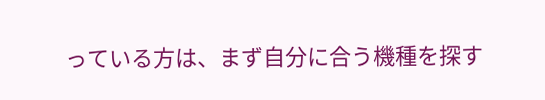っている方は、まず自分に合う機種を探す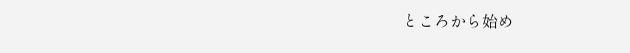ところから始め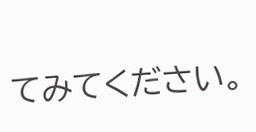てみてください。